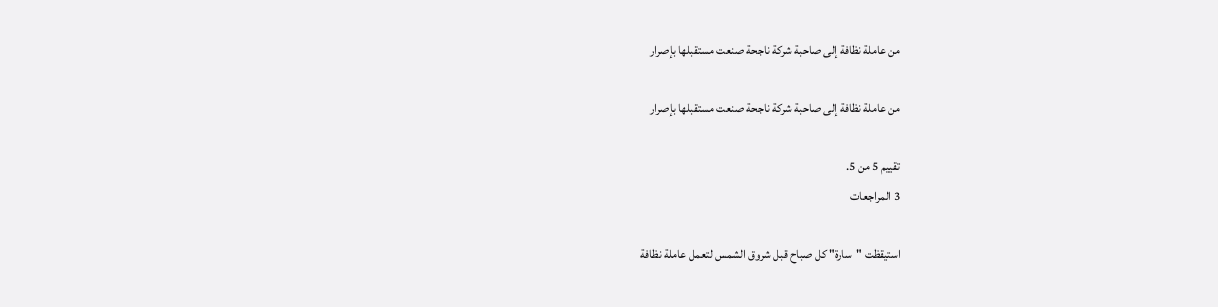من عاملة نظافة إلى صاحبة شركة ناجحة صنعت مستقبلها بإصرار

من عاملة نظافة إلى صاحبة شركة ناجحة صنعت مستقبلها بإصرار

تقييم 5 من 5.
3 المراجعات

استيقظت "سارة" كل صباح قبل شروق الشمس لتعمل عاملة نظافة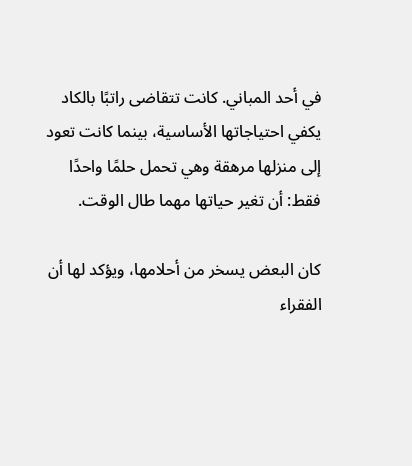في أحد المباني. كانت تتقاضى راتبًا بالكاد يكفي احتياجاتها الأساسية، بينما كانت تعود إلى منزلها مرهقة وهي تحمل حلمًا واحدًا فقط: أن تغير حياتها مهما طال الوقت.

كان البعض يسخر من أحلامها، ويؤكد لها أن الفقراء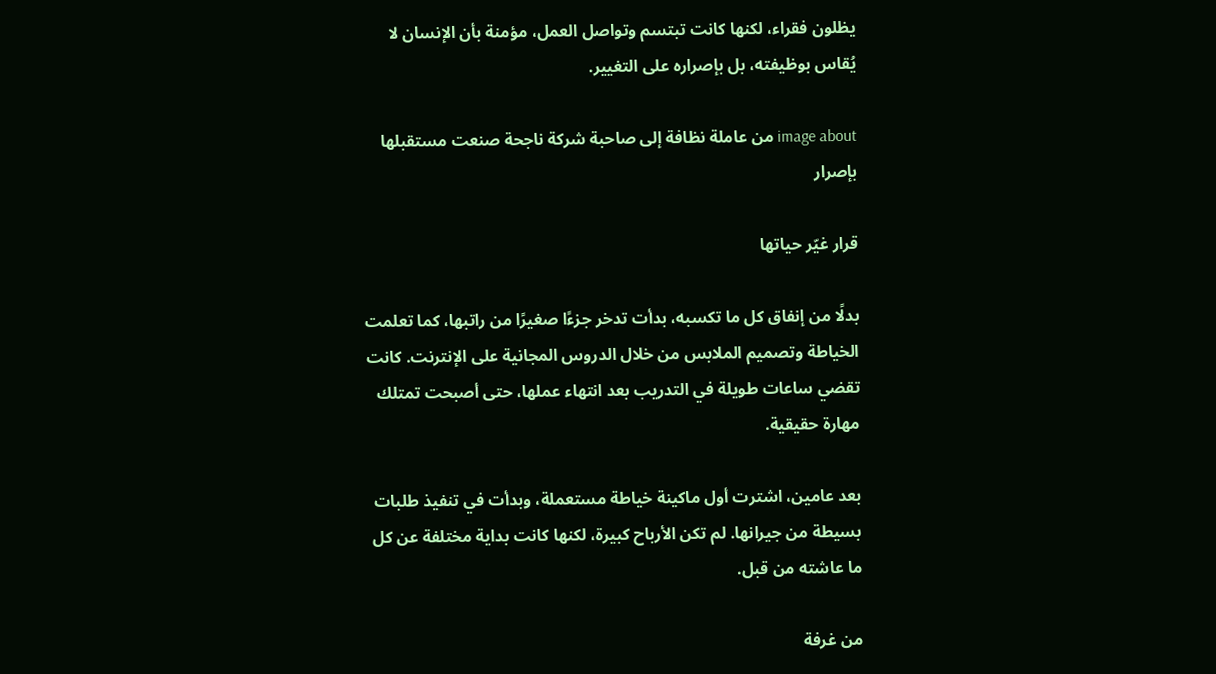يظلون فقراء، لكنها كانت تبتسم وتواصل العمل، مؤمنة بأن الإنسان لا يُقاس بوظيفته، بل بإصراره على التغيير.

image about من عاملة نظافة إلى صاحبة شركة ناجحة صنعت مستقبلها بإصرار

قرار غيّر حياتها

بدلًا من إنفاق كل ما تكسبه، بدأت تدخر جزءًا صغيرًا من راتبها، كما تعلمت الخياطة وتصميم الملابس من خلال الدروس المجانية على الإنترنت. كانت تقضي ساعات طويلة في التدريب بعد انتهاء عملها، حتى أصبحت تمتلك مهارة حقيقية.

بعد عامين، اشترت أول ماكينة خياطة مستعملة، وبدأت في تنفيذ طلبات بسيطة من جيرانها. لم تكن الأرباح كبيرة، لكنها كانت بداية مختلفة عن كل ما عاشته من قبل.

من غرفة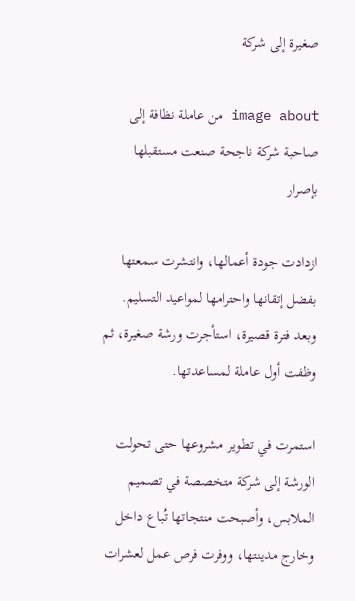صغيرة إلى شركة

image about من عاملة نظافة إلى صاحبة شركة ناجحة صنعت مستقبلها بإصرار

ازدادت جودة أعمالها، وانتشرت سمعتها بفضل إتقانها واحترامها لمواعيد التسليم. وبعد فترة قصيرة، استأجرت ورشة صغيرة، ثم وظفت أول عاملة لمساعدتها.

استمرت في تطوير مشروعها حتى تحولت الورشة إلى شركة متخصصة في تصميم الملابس، وأصبحت منتجاتها تُباع داخل وخارج مدينتها، ووفرت فرص عمل لعشرات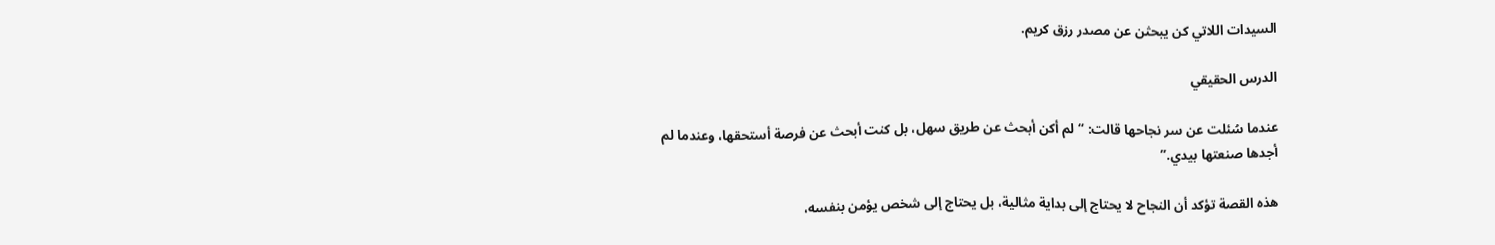السيدات اللاتي كن يبحثن عن مصدر رزق كريم.

الدرس الحقيقي

عندما سُئلت عن سر نجاحها قالت: “لم أكن أبحث عن طريق سهل، بل كنت أبحث عن فرصة أستحقها، وعندما لم أجدها صنعتها بيدي.”

هذه القصة تؤكد أن النجاح لا يحتاج إلى بداية مثالية، بل يحتاج إلى شخص يؤمن بنفسه،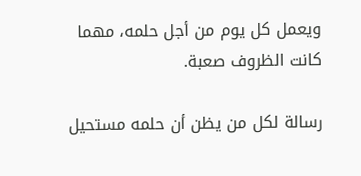ويعمل كل يوم من أجل حلمه، مهما كانت الظروف صعبة.

رسالة لكل من يظن أن حلمه مستحيل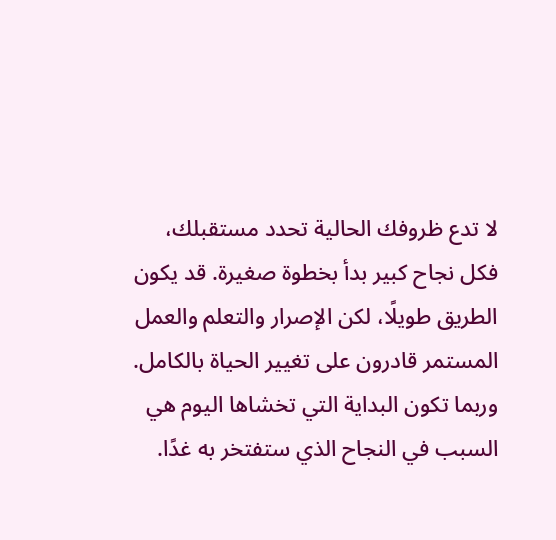لا تدع ظروفك الحالية تحدد مستقبلك، فكل نجاح كبير بدأ بخطوة صغيرة. قد يكون الطريق طويلًا، لكن الإصرار والتعلم والعمل المستمر قادرون على تغيير الحياة بالكامل. وربما تكون البداية التي تخشاها اليوم هي السبب في النجاح الذي ستفتخر به غدًا.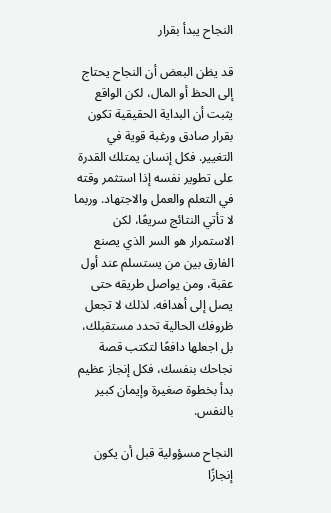النجاح يبدأ بقرار

قد يظن البعض أن النجاح يحتاج إلى الحظ أو المال، لكن الواقع يثبت أن البداية الحقيقية تكون بقرار صادق ورغبة قوية في التغيير. فكل إنسان يمتلك القدرة على تطوير نفسه إذا استثمر وقته في التعلم والعمل والاجتهاد. وربما لا تأتي النتائج سريعًا، لكن الاستمرار هو السر الذي يصنع الفارق بين من يستسلم عند أول عقبة، ومن يواصل طريقه حتى يصل إلى أهدافه. لذلك لا تجعل ظروفك الحالية تحدد مستقبلك، بل اجعلها دافعًا لتكتب قصة نجاحك بنفسك، فكل إنجاز عظيم بدأ بخطوة صغيرة وإيمان كبير بالنفس.

النجاح مسؤولية قبل أن يكون إنجازًا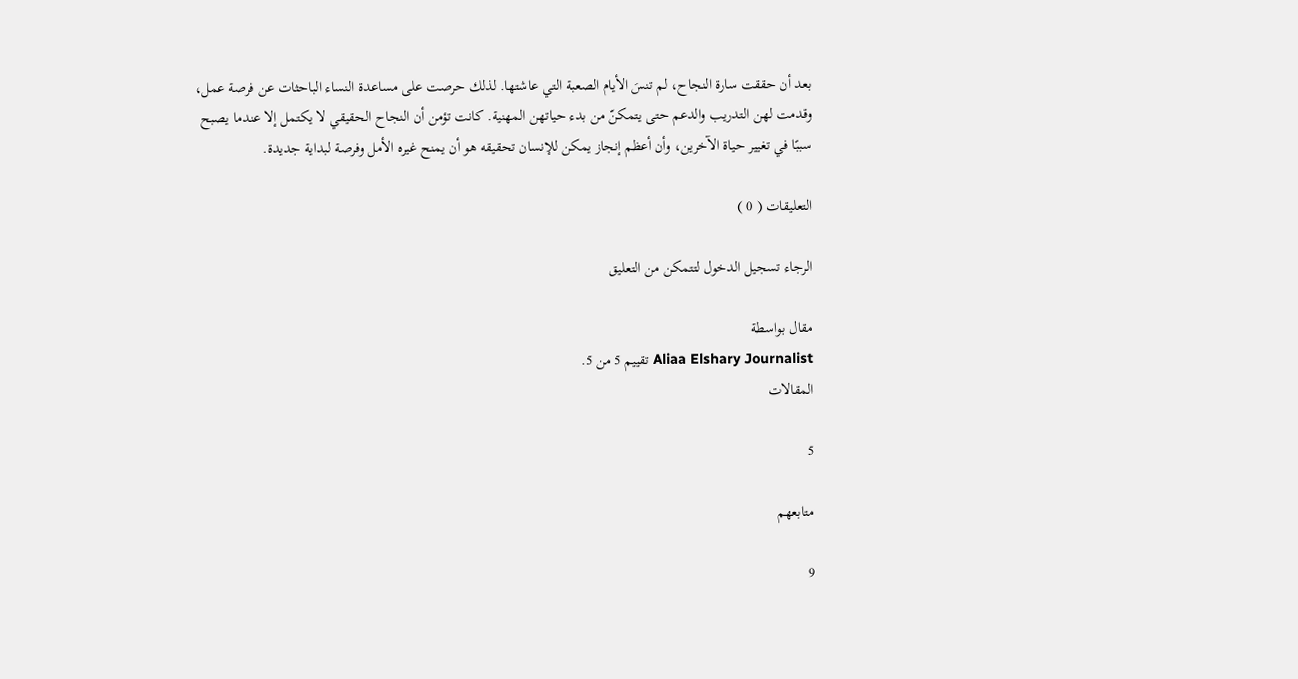بعد أن حققت سارة النجاح، لم تنسَ الأيام الصعبة التي عاشتها. لذلك حرصت على مساعدة النساء الباحثات عن فرصة عمل، وقدمت لهن التدريب والدعم حتى يتمكنّ من بدء حياتهن المهنية. كانت تؤمن أن النجاح الحقيقي لا يكتمل إلا عندما يصبح سببًا في تغيير حياة الآخرين، وأن أعظم إنجاز يمكن للإنسان تحقيقه هو أن يمنح غيره الأمل وفرصة لبداية جديدة.

التعليقات ( 0 )

الرجاء تسجيل الدخول لتتمكن من التعليق

مقال بواسطة
Aliaa Elshary Journalist تقييم 5 من 5.
المقالات

5

متابعهم

9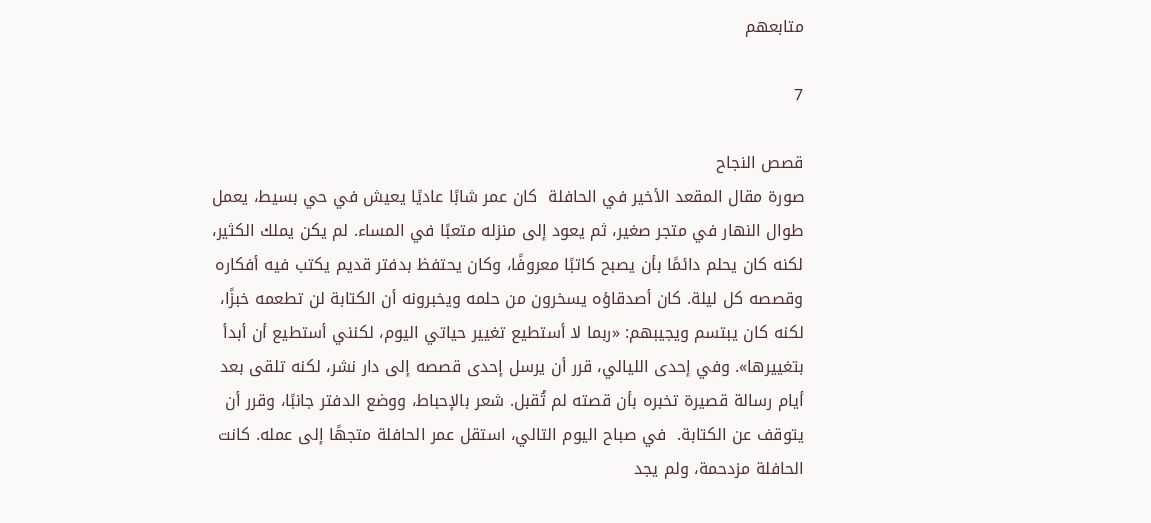متابعهم

7

قصص النجاح
صورة مقال المقعد الأخير في الحافلة  كان عمر شابًا عاديًا يعيش في حي بسيط، يعمل طوال النهار في متجر صغير، ثم يعود إلى منزله متعبًا في المساء. لم يكن يملك الكثير، لكنه كان يحلم دائمًا بأن يصبح كاتبًا معروفًا، وكان يحتفظ بدفتر قديم يكتب فيه أفكاره وقصصه كل ليلة. كان أصدقاؤه يسخرون من حلمه ويخبرونه أن الكتابة لن تطعمه خبزًا، لكنه كان يبتسم ويجيبهم: «ربما لا أستطيع تغيير حياتي اليوم، لكنني أستطيع أن أبدأ بتغييرها». وفي إحدى الليالي، قرر أن يرسل إحدى قصصه إلى دار نشر، لكنه تلقى بعد أيام رسالة قصيرة تخبره بأن قصته لم تُقبل. شعر بالإحباط، ووضع الدفتر جانبًا، وقرر أن يتوقف عن الكتابة.  في صباح اليوم التالي، استقل عمر الحافلة متجهًا إلى عمله. كانت الحافلة مزدحمة، ولم يجد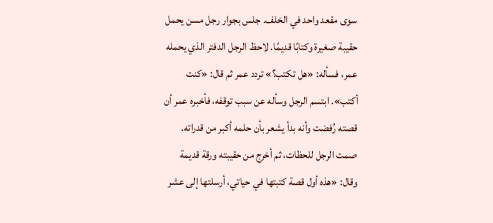سوى مقعد واحد في الخلف. جلس بجوار رجل مسن يحمل حقيبة صغيرة وكتابًا قديمًا. لاحظ الرجل الدفتر الذي يحمله عمر، فسأله: «هل تكتب؟» تردد عمر ثم قال: «كنت أكتب». ابتسم الرجل وسأله عن سبب توقفه، فأخبره عمر أن قصته رُفضت وأنه بدأ يشعر بأن حلمه أكبر من قدراته. صمت الرجل للحظات، ثم أخرج من حقيبته ورقة قديمة وقال: «هذه أول قصة كتبتها في حياتي، أرسلتها إلى عشر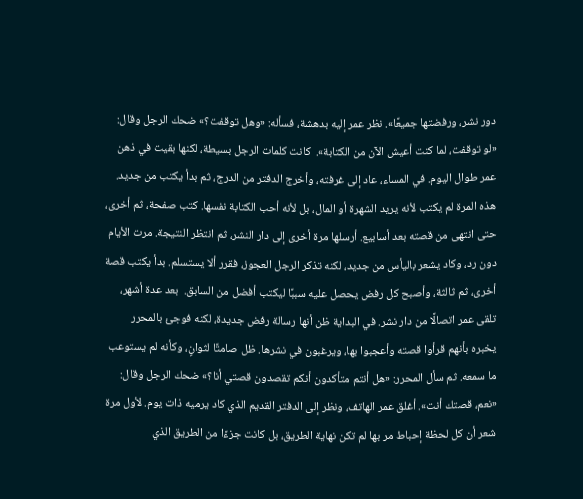دور نشر، ورفضتها جميعًا». نظر عمر إليه بدهشة، فسأله: «وهل توقفت؟» ضحك الرجل وقال: «لو توقفت، لما كنت أعيش الآن من الكتابة».  كانت كلمات الرجل بسيطة، لكنها بقيت في ذهن عمر طوال اليوم. في المساء، عاد إلى غرفته، وأخرج الدفتر من الدرج، ثم بدأ يكتب من جديد. هذه المرة لم يكتب لأنه يريد الشهرة أو المال، بل لأنه أحب الكتابة نفسها. كتب صفحة، ثم أخرى، حتى انتهى من قصته بعد أسابيع. أرسلها مرة أخرى إلى دار النشر، ثم انتظر النتيجة. مرت الأيام دون رد، وكاد يشعر باليأس من جديد، لكنه تذكر الرجل العجوز، فقرر ألا يستسلم. بدأ يكتب قصة أخرى، ثم ثالثة، وأصبح كل رفض يحصل عليه سببًا ليكتب أفضل من السابق.  بعد عدة أشهر، تلقى عمر اتصالًا من دار نشر. في البداية ظن أنها رسالة رفض جديدة، لكنه فوجئ بالمحرر يخبره بأنهم قرأوا قصته وأعجبوا بها، ويرغبون في نشرها. ظل صامتًا لثوانٍ، وكأنه لم يستوعب ما سمعه. ثم سأل المحرر: «هل أنتم متأكدون أنكم تقصدون قصتي أنا؟» ضحك الرجل وقال: «نعم، قصتك أنت». أغلق عمر الهاتف، ونظر إلى الدفتر القديم الذي كاد يرميه ذات يوم. لأول مرة شعر أن كل لحظة إحباط مر بها لم تكن نهاية الطريق، بل كانت جزءًا من الطريق الذي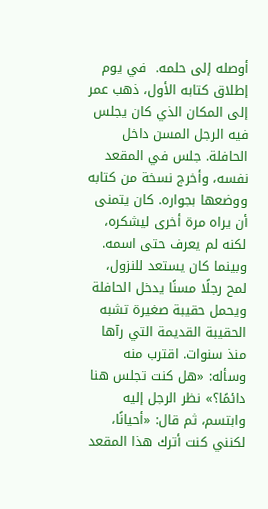أوصله إلى حلمه.  في يوم إطلاق كتابه الأول، ذهب عمر إلى المكان الذي كان يجلس فيه الرجل المسن داخل الحافلة. جلس في المقعد نفسه، وأخرج نسخة من كتابه ووضعها بجواره. كان يتمنى أن يراه مرة أخرى ليشكره، لكنه لم يعرف حتى اسمه. وبينما كان يستعد للنزول، لمح رجلًا مسنًا يدخل الحافلة ويحمل حقيبة صغيرة تشبه الحقيبة القديمة التي رآها منذ سنوات. اقترب منه وسأله: «هل كنت تجلس هنا دائمًا؟» نظر الرجل إليه وابتسم، ثم قال: «أحيانًا، لكنني كنت أترك هذا المقعد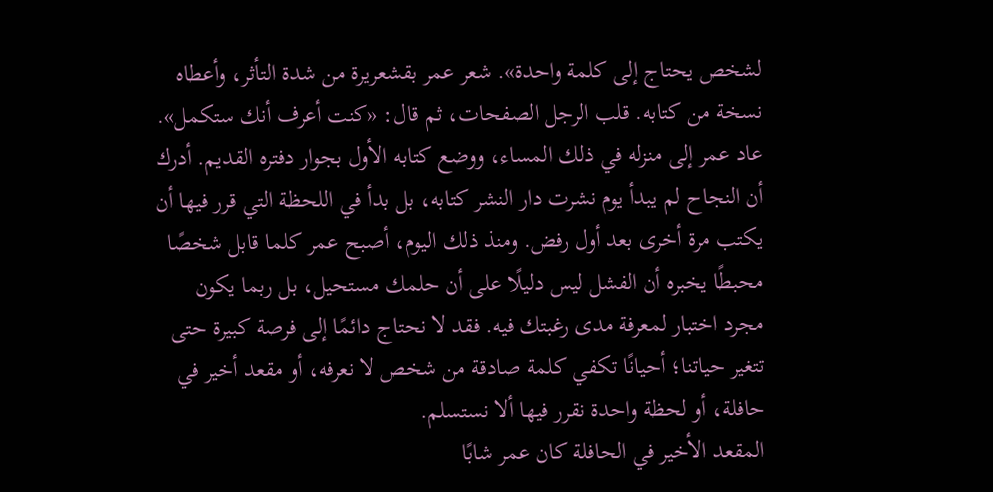لشخص يحتاج إلى كلمة واحدة». شعر عمر بقشعريرة من شدة التأثر، وأعطاه نسخة من كتابه. قلب الرجل الصفحات، ثم قال: «كنت أعرف أنك ستكمل».  عاد عمر إلى منزله في ذلك المساء، ووضع كتابه الأول بجوار دفتره القديم. أدرك أن النجاح لم يبدأ يوم نشرت دار النشر كتابه، بل بدأ في اللحظة التي قرر فيها أن يكتب مرة أخرى بعد أول رفض. ومنذ ذلك اليوم، أصبح عمر كلما قابل شخصًا محبطًا يخبره أن الفشل ليس دليلًا على أن حلمك مستحيل، بل ربما يكون مجرد اختبار لمعرفة مدى رغبتك فيه. فقد لا نحتاج دائمًا إلى فرصة كبيرة حتى تتغير حياتنا؛ أحيانًا تكفي كلمة صادقة من شخص لا نعرفه، أو مقعد أخير في حافلة، أو لحظة واحدة نقرر فيها ألا نستسلم.
المقعد الأخير في الحافلة كان عمر شابًا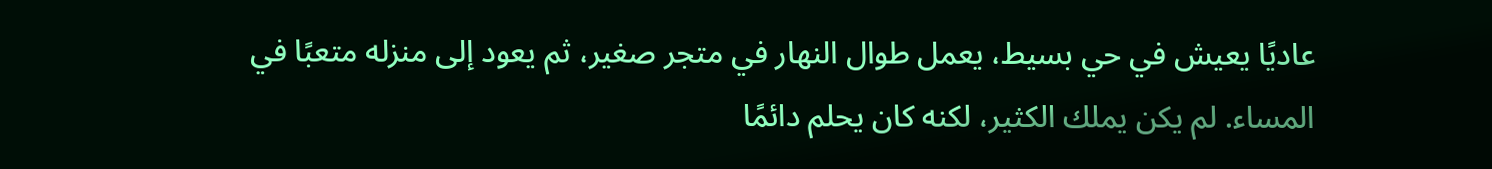عاديًا يعيش في حي بسيط، يعمل طوال النهار في متجر صغير، ثم يعود إلى منزله متعبًا في المساء. لم يكن يملك الكثير، لكنه كان يحلم دائمًا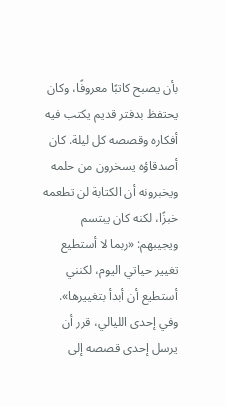بأن يصبح كاتبًا معروفًا، وكان يحتفظ بدفتر قديم يكتب فيه أفكاره وقصصه كل ليلة. كان أصدقاؤه يسخرون من حلمه ويخبرونه أن الكتابة لن تطعمه خبزًا، لكنه كان يبتسم ويجيبهم: «ربما لا أستطيع تغيير حياتي اليوم، لكنني أستطيع أن أبدأ بتغييرها». وفي إحدى الليالي، قرر أن يرسل إحدى قصصه إلى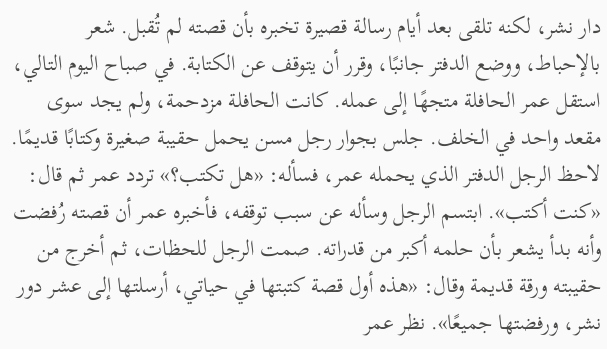دار نشر، لكنه تلقى بعد أيام رسالة قصيرة تخبره بأن قصته لم تُقبل. شعر بالإحباط، ووضع الدفتر جانبًا، وقرر أن يتوقف عن الكتابة. في صباح اليوم التالي، استقل عمر الحافلة متجهًا إلى عمله. كانت الحافلة مزدحمة، ولم يجد سوى مقعد واحد في الخلف. جلس بجوار رجل مسن يحمل حقيبة صغيرة وكتابًا قديمًا. لاحظ الرجل الدفتر الذي يحمله عمر، فسأله: «هل تكتب؟» تردد عمر ثم قال: «كنت أكتب». ابتسم الرجل وسأله عن سبب توقفه، فأخبره عمر أن قصته رُفضت وأنه بدأ يشعر بأن حلمه أكبر من قدراته. صمت الرجل للحظات، ثم أخرج من حقيبته ورقة قديمة وقال: «هذه أول قصة كتبتها في حياتي، أرسلتها إلى عشر دور نشر، ورفضتها جميعًا». نظر عمر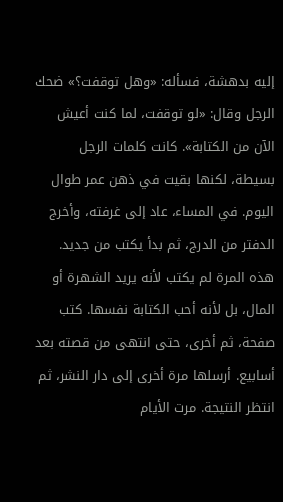إليه بدهشة، فسأله: «وهل توقفت؟» ضحك الرجل وقال: «لو توقفت، لما كنت أعيش الآن من الكتابة». كانت كلمات الرجل بسيطة، لكنها بقيت في ذهن عمر طوال اليوم. في المساء، عاد إلى غرفته، وأخرج الدفتر من الدرج، ثم بدأ يكتب من جديد. هذه المرة لم يكتب لأنه يريد الشهرة أو المال، بل لأنه أحب الكتابة نفسها. كتب صفحة، ثم أخرى، حتى انتهى من قصته بعد أسابيع. أرسلها مرة أخرى إلى دار النشر، ثم انتظر النتيجة. مرت الأيام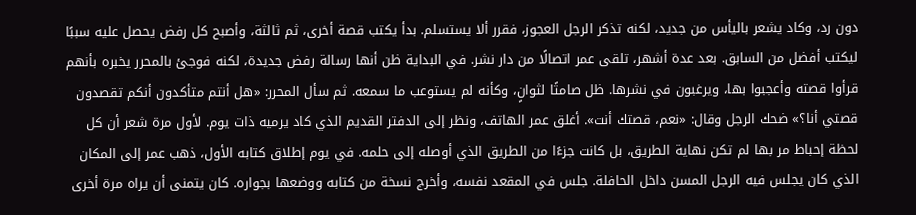دون رد، وكاد يشعر باليأس من جديد، لكنه تذكر الرجل العجوز، فقرر ألا يستسلم. بدأ يكتب قصة أخرى، ثم ثالثة، وأصبح كل رفض يحصل عليه سببًا ليكتب أفضل من السابق. بعد عدة أشهر، تلقى عمر اتصالًا من دار نشر. في البداية ظن أنها رسالة رفض جديدة، لكنه فوجئ بالمحرر يخبره بأنهم قرأوا قصته وأعجبوا بها، ويرغبون في نشرها. ظل صامتًا لثوانٍ، وكأنه لم يستوعب ما سمعه. ثم سأل المحرر: «هل أنتم متأكدون أنكم تقصدون قصتي أنا؟» ضحك الرجل وقال: «نعم، قصتك أنت». أغلق عمر الهاتف، ونظر إلى الدفتر القديم الذي كاد يرميه ذات يوم. لأول مرة شعر أن كل لحظة إحباط مر بها لم تكن نهاية الطريق، بل كانت جزءًا من الطريق الذي أوصله إلى حلمه. في يوم إطلاق كتابه الأول، ذهب عمر إلى المكان الذي كان يجلس فيه الرجل المسن داخل الحافلة. جلس في المقعد نفسه، وأخرج نسخة من كتابه ووضعها بجواره. كان يتمنى أن يراه مرة أخرى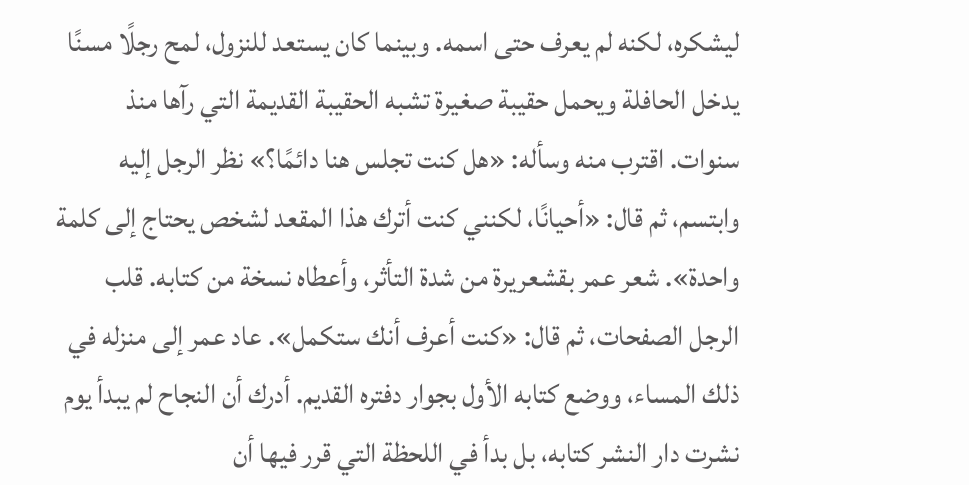ليشكره، لكنه لم يعرف حتى اسمه. وبينما كان يستعد للنزول، لمح رجلًا مسنًا يدخل الحافلة ويحمل حقيبة صغيرة تشبه الحقيبة القديمة التي رآها منذ سنوات. اقترب منه وسأله: «هل كنت تجلس هنا دائمًا؟» نظر الرجل إليه وابتسم، ثم قال: «أحيانًا، لكنني كنت أترك هذا المقعد لشخص يحتاج إلى كلمة واحدة». شعر عمر بقشعريرة من شدة التأثر، وأعطاه نسخة من كتابه. قلب الرجل الصفحات، ثم قال: «كنت أعرف أنك ستكمل». عاد عمر إلى منزله في ذلك المساء، ووضع كتابه الأول بجوار دفتره القديم. أدرك أن النجاح لم يبدأ يوم نشرت دار النشر كتابه، بل بدأ في اللحظة التي قرر فيها أن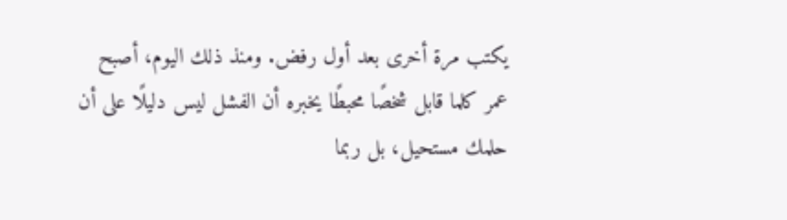يكتب مرة أخرى بعد أول رفض. ومنذ ذلك اليوم، أصبح عمر كلما قابل شخصًا محبطًا يخبره أن الفشل ليس دليلًا على أن حلمك مستحيل، بل ربما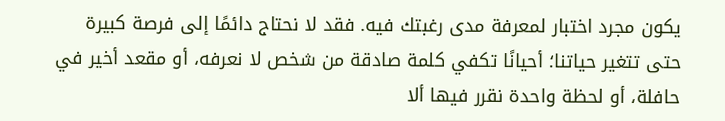يكون مجرد اختبار لمعرفة مدى رغبتك فيه. فقد لا نحتاج دائمًا إلى فرصة كبيرة حتى تتغير حياتنا؛ أحيانًا تكفي كلمة صادقة من شخص لا نعرفه، أو مقعد أخير في حافلة، أو لحظة واحدة نقرر فيها ألا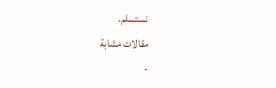نستسلم.
مقالات مشابة
-